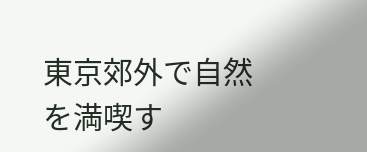東京郊外で自然を満喫す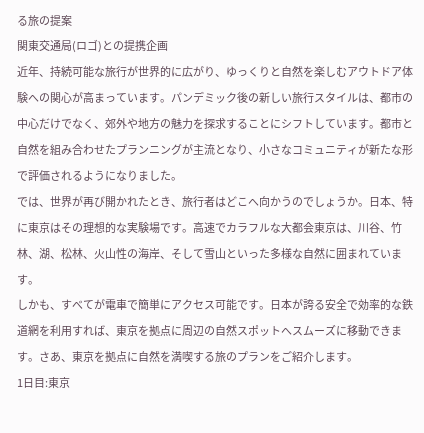る旅の提案
関東交通局(ロゴ)との提携企画
近年、持続可能な旅行が世界的に広がり、ゆっくりと自然を楽しむアウトドア体験への関心が高まっています。パンデミック後の新しい旅行スタイルは、都市の中心だけでなく、郊外や地方の魅力を探求することにシフトしています。都市と自然を組み合わせたプランニングが主流となり、小さなコミュニティが新たな形で評価されるようになりました。
では、世界が再び開かれたとき、旅行者はどこへ向かうのでしょうか。日本、特に東京はその理想的な実験場です。高速でカラフルな大都会東京は、川谷、竹林、湖、松林、火山性の海岸、そして雪山といった多様な自然に囲まれています。
しかも、すべてが電車で簡単にアクセス可能です。日本が誇る安全で効率的な鉄道網を利用すれば、東京を拠点に周辺の自然スポットへスムーズに移動できます。さあ、東京を拠点に自然を満喫する旅のプランをご紹介します。
1日目:東京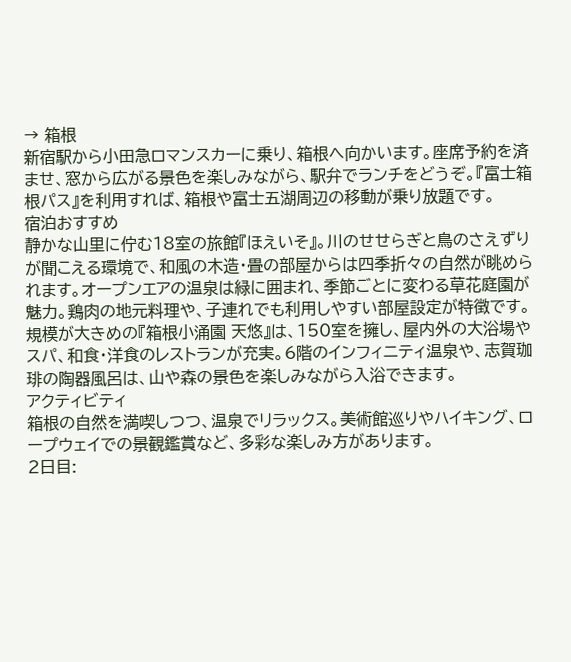→ 箱根
新宿駅から小田急ロマンスカーに乗り、箱根へ向かいます。座席予約を済ませ、窓から広がる景色を楽しみながら、駅弁でランチをどうぞ。『富士箱根パス』を利用すれば、箱根や富士五湖周辺の移動が乗り放題です。
宿泊おすすめ
静かな山里に佇む18室の旅館『ほえいそ』。川のせせらぎと鳥のさえずりが聞こえる環境で、和風の木造・畳の部屋からは四季折々の自然が眺められます。オープンエアの温泉は緑に囲まれ、季節ごとに変わる草花庭園が魅力。鶏肉の地元料理や、子連れでも利用しやすい部屋設定が特徴です。
規模が大きめの『箱根小涌園 天悠』は、150室を擁し、屋内外の大浴場やスパ、和食・洋食のレストランが充実。6階のインフィニティ温泉や、志賀珈琲の陶器風呂は、山や森の景色を楽しみながら入浴できます。
アクティビティ
箱根の自然を満喫しつつ、温泉でリラックス。美術館巡りやハイキング、ロープウェイでの景観鑑賞など、多彩な楽しみ方があります。
2日目: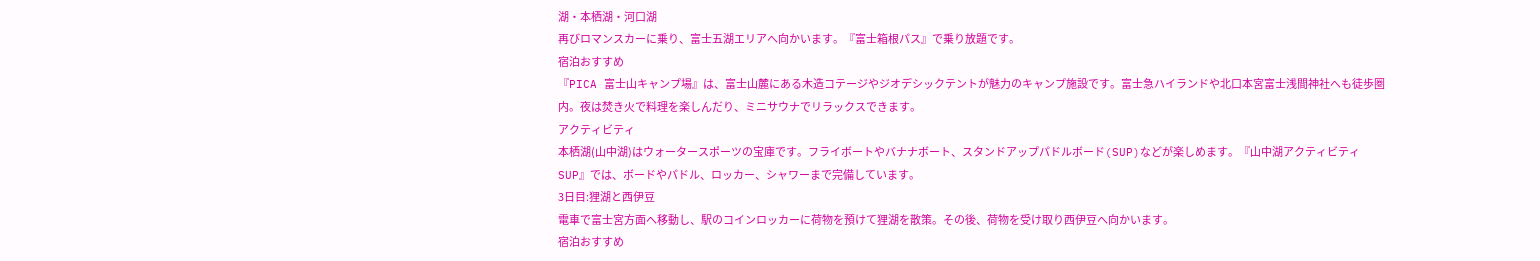湖・本栖湖・河口湖
再びロマンスカーに乗り、富士五湖エリアへ向かいます。『富士箱根パス』で乗り放題です。
宿泊おすすめ
『PICA 富士山キャンプ場』は、富士山麓にある木造コテージやジオデシックテントが魅力のキャンプ施設です。富士急ハイランドや北口本宮富士浅間神社へも徒歩圏内。夜は焚き火で料理を楽しんだり、ミニサウナでリラックスできます。
アクティビティ
本栖湖(山中湖)はウォータースポーツの宝庫です。フライボートやバナナボート、スタンドアップパドルボード(SUP)などが楽しめます。『山中湖アクティビティSUP』では、ボードやパドル、ロッカー、シャワーまで完備しています。
3日目:狸湖と西伊豆
電車で富士宮方面へ移動し、駅のコインロッカーに荷物を預けて狸湖を散策。その後、荷物を受け取り西伊豆へ向かいます。
宿泊おすすめ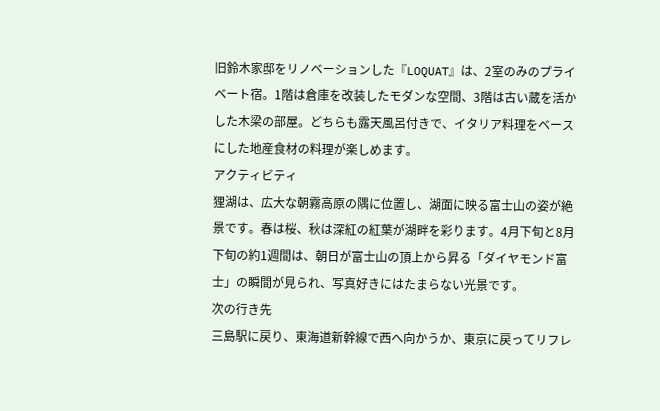旧鈴木家邸をリノベーションした『LOQUAT』は、2室のみのプライベート宿。1階は倉庫を改装したモダンな空間、3階は古い蔵を活かした木梁の部屋。どちらも露天風呂付きで、イタリア料理をベースにした地産食材の料理が楽しめます。
アクティビティ
狸湖は、広大な朝霧高原の隅に位置し、湖面に映る富士山の姿が絶景です。春は桜、秋は深紅の紅葉が湖畔を彩ります。4月下旬と8月下旬の約1週間は、朝日が富士山の頂上から昇る「ダイヤモンド富士」の瞬間が見られ、写真好きにはたまらない光景です。
次の行き先
三島駅に戻り、東海道新幹線で西へ向かうか、東京に戻ってリフレ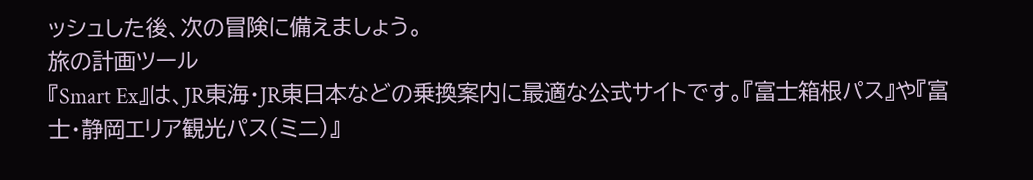ッシュした後、次の冒険に備えましょう。
旅の計画ツール
『Smart Ex』は、JR東海・JR東日本などの乗換案内に最適な公式サイトです。『富士箱根パス』や『富士・静岡エリア観光パス(ミニ)』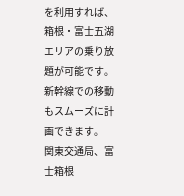を利用すれば、箱根・富士五湖エリアの乗り放題が可能です。新幹線での移動もスムーズに計画できます。
関東交通局、富士箱根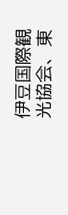伊豆国際観光協会、東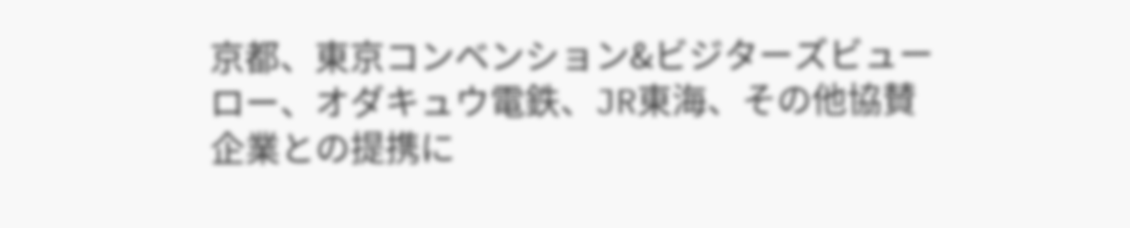京都、東京コンベンション&ビジターズビューロー、オダキュウ電鉄、JR東海、その他協賛企業との提携に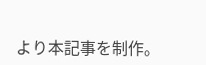より本記事を制作。